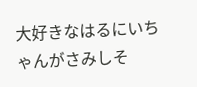大好きなはるにいちゃんがさみしそ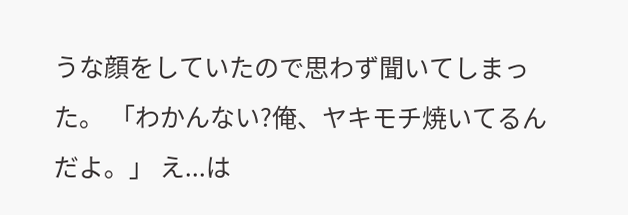うな顔をしていたので思わず聞いてしまった。 「わかんない?俺、ヤキモチ焼いてるんだよ。」 え...は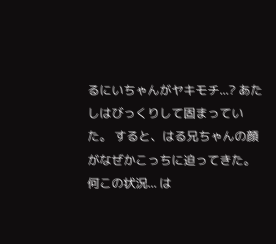るにいちゃんがヤキモチ...? あたしはびっくりして固まっていた。 すると、はる兄ちゃんの顔がなぜかこっちに迫ってきた。 何この状況... は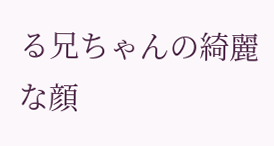る兄ちゃんの綺麗な顔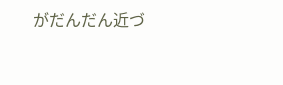がだんだん近づ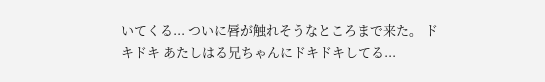いてくる... ついに唇が触れそうなところまで来た。 ドキドキ あたしはる兄ちゃんにドキドキしてる...